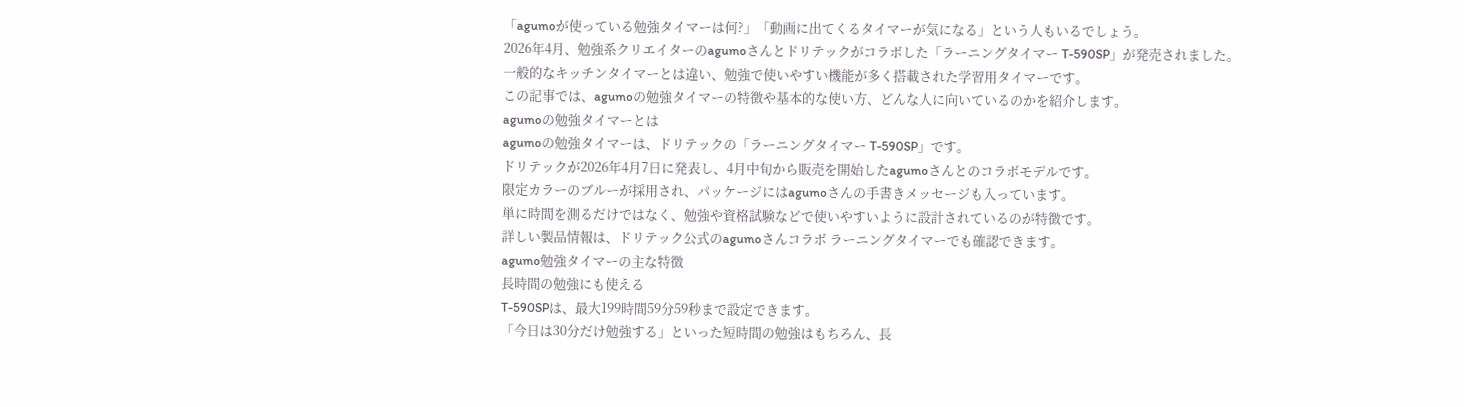「agumoが使っている勉強タイマーは何?」「動画に出てくるタイマーが気になる」という人もいるでしょう。
2026年4月、勉強系クリエイターのagumoさんとドリテックがコラボした「ラーニングタイマー T-590SP」が発売されました。
一般的なキッチンタイマーとは違い、勉強で使いやすい機能が多く搭載された学習用タイマーです。
この記事では、agumoの勉強タイマーの特徴や基本的な使い方、どんな人に向いているのかを紹介します。
agumoの勉強タイマーとは
agumoの勉強タイマーは、ドリテックの「ラーニングタイマー T-590SP」です。
ドリテックが2026年4月7日に発表し、4月中旬から販売を開始したagumoさんとのコラボモデルです。
限定カラーのブルーが採用され、パッケージにはagumoさんの手書きメッセージも入っています。
単に時間を測るだけではなく、勉強や資格試験などで使いやすいように設計されているのが特徴です。
詳しい製品情報は、ドリテック公式のagumoさんコラボ ラーニングタイマーでも確認できます。
agumo勉強タイマーの主な特徴
長時間の勉強にも使える
T-590SPは、最大199時間59分59秒まで設定できます。
「今日は30分だけ勉強する」といった短時間の勉強はもちろん、長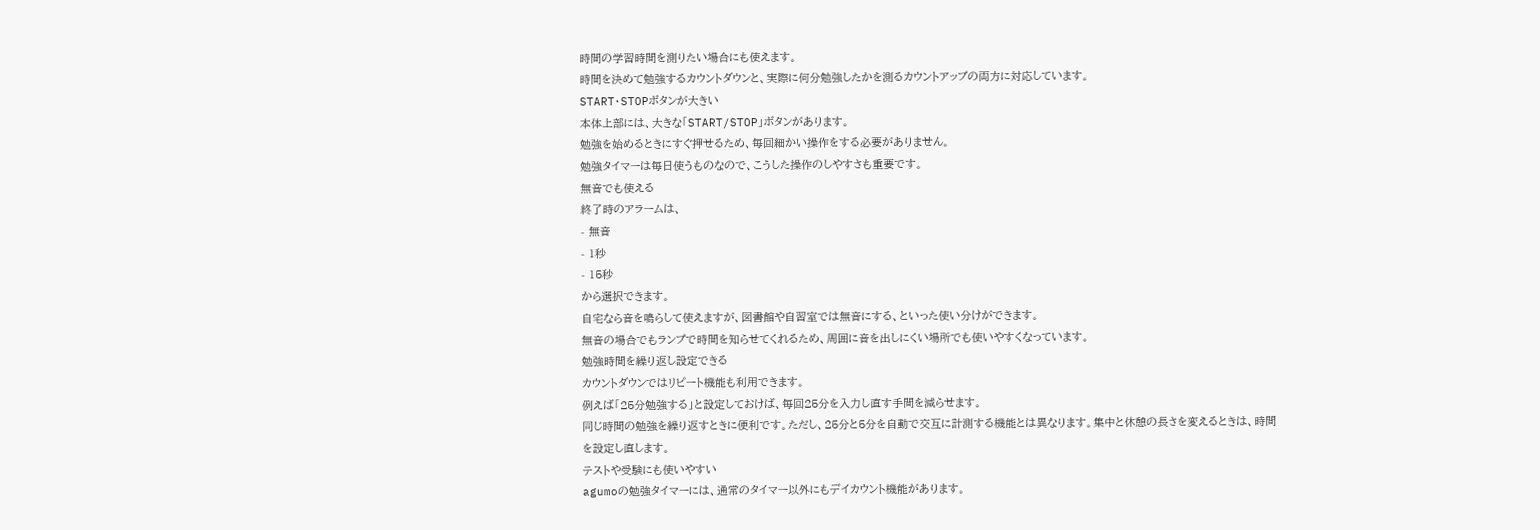時間の学習時間を測りたい場合にも使えます。
時間を決めて勉強するカウントダウンと、実際に何分勉強したかを測るカウントアップの両方に対応しています。
START・STOPボタンが大きい
本体上部には、大きな「START/STOP」ボタンがあります。
勉強を始めるときにすぐ押せるため、毎回細かい操作をする必要がありません。
勉強タイマーは毎日使うものなので、こうした操作のしやすさも重要です。
無音でも使える
終了時のアラームは、
- 無音
- 1秒
- 15秒
から選択できます。
自宅なら音を鳴らして使えますが、図書館や自習室では無音にする、といった使い分けができます。
無音の場合でもランプで時間を知らせてくれるため、周囲に音を出しにくい場所でも使いやすくなっています。
勉強時間を繰り返し設定できる
カウントダウンではリピート機能も利用できます。
例えば「25分勉強する」と設定しておけば、毎回25分を入力し直す手間を減らせます。
同じ時間の勉強を繰り返すときに便利です。ただし、25分と5分を自動で交互に計測する機能とは異なります。集中と休憩の長さを変えるときは、時間を設定し直します。
テストや受験にも使いやすい
agumoの勉強タイマーには、通常のタイマー以外にもデイカウント機能があります。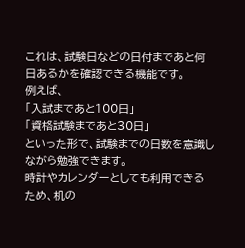これは、試験日などの日付まであと何日あるかを確認できる機能です。
例えば、
「入試まであと100日」
「資格試験まであと30日」
といった形で、試験までの日数を意識しながら勉強できます。
時計やカレンダーとしても利用できるため、机の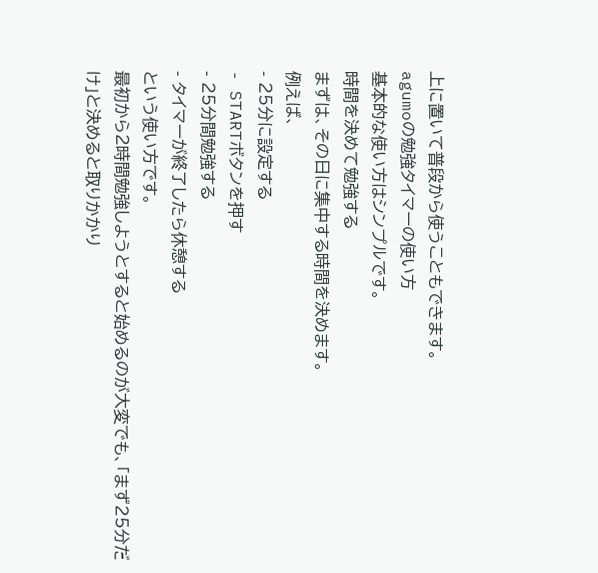上に置いて普段から使うこともできます。
agumoの勉強タイマーの使い方
基本的な使い方はシンプルです。
時間を決めて勉強する
まずは、その日に集中する時間を決めます。
例えば、
- 25分に設定する
- STARTボタンを押す
- 25分間勉強する
- タイマーが終了したら休憩する
という使い方です。
最初から2時間勉強しようとすると始めるのが大変でも、「まず25分だけ」と決めると取りかかり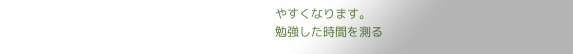やすくなります。
勉強した時間を測る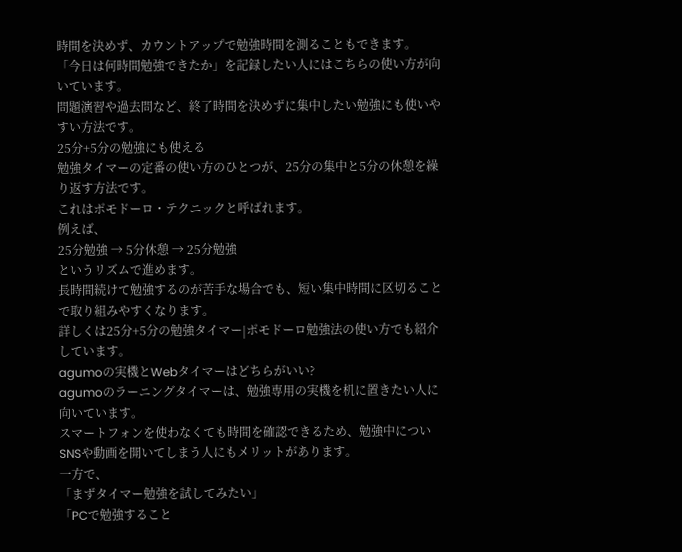時間を決めず、カウントアップで勉強時間を測ることもできます。
「今日は何時間勉強できたか」を記録したい人にはこちらの使い方が向いています。
問題演習や過去問など、終了時間を決めずに集中したい勉強にも使いやすい方法です。
25分+5分の勉強にも使える
勉強タイマーの定番の使い方のひとつが、25分の集中と5分の休憩を繰り返す方法です。
これはポモドーロ・テクニックと呼ばれます。
例えば、
25分勉強 → 5分休憩 → 25分勉強
というリズムで進めます。
長時間続けて勉強するのが苦手な場合でも、短い集中時間に区切ることで取り組みやすくなります。
詳しくは25分+5分の勉強タイマー|ポモドーロ勉強法の使い方でも紹介しています。
agumoの実機とWebタイマーはどちらがいい?
agumoのラーニングタイマーは、勉強専用の実機を机に置きたい人に向いています。
スマートフォンを使わなくても時間を確認できるため、勉強中についSNSや動画を開いてしまう人にもメリットがあります。
一方で、
「まずタイマー勉強を試してみたい」
「PCで勉強すること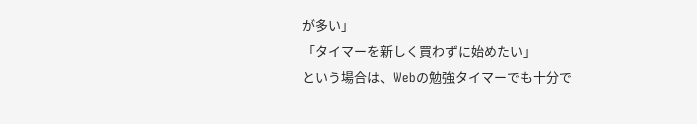が多い」
「タイマーを新しく買わずに始めたい」
という場合は、Webの勉強タイマーでも十分で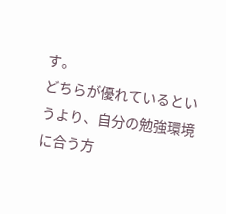す。
どちらが優れているというより、自分の勉強環境に合う方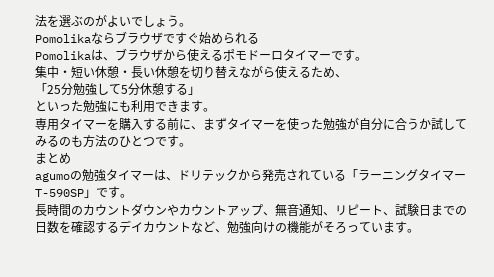法を選ぶのがよいでしょう。
Pomolikaならブラウザですぐ始められる
Pomolikaは、ブラウザから使えるポモドーロタイマーです。
集中・短い休憩・長い休憩を切り替えながら使えるため、
「25分勉強して5分休憩する」
といった勉強にも利用できます。
専用タイマーを購入する前に、まずタイマーを使った勉強が自分に合うか試してみるのも方法のひとつです。
まとめ
agumoの勉強タイマーは、ドリテックから発売されている「ラーニングタイマー T-590SP」です。
長時間のカウントダウンやカウントアップ、無音通知、リピート、試験日までの日数を確認するデイカウントなど、勉強向けの機能がそろっています。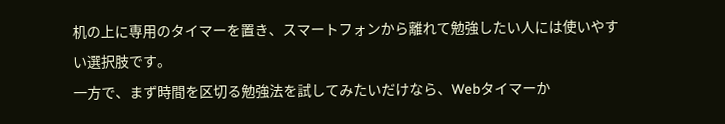机の上に専用のタイマーを置き、スマートフォンから離れて勉強したい人には使いやすい選択肢です。
一方で、まず時間を区切る勉強法を試してみたいだけなら、Webタイマーか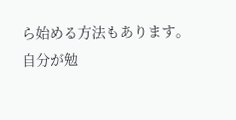ら始める方法もあります。
自分が勉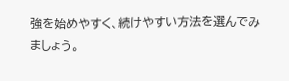強を始めやすく、続けやすい方法を選んでみましょう。